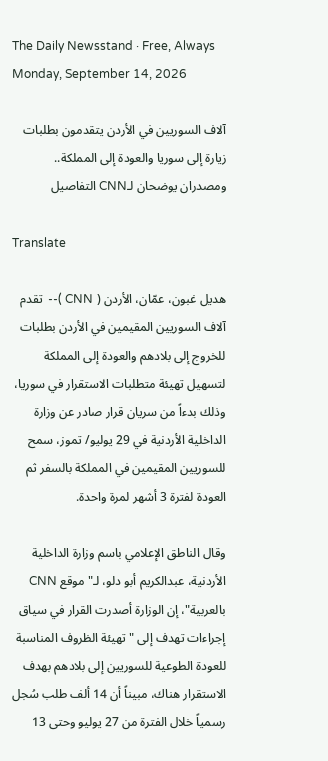The Daily Newsstand · Free, Always
Monday, September 14, 2026

آلاف السوريين في الأردن يتقدمون بطلبات زيارة إلى سوريا والعودة إلى المملكة.. ومصدران يوضحان لـCNN التفاصيل

Translate

هديل غبون، عمّان، الأردن ( CNN )--  تقدم آلاف السوريين المقيمين في الأردن بطلبات للخروج إلى بلادهم والعودة إلى المملكة لتسهيل تهيئة متطلبات الاستقرار في سوريا، وذلك بدءاً من سريان قرار صادر عن وزارة الداخلية الأردنية في 29 يوليو/ تموز، سمح للسوريين المقيمين في المملكة بالسفر ثم العودة لفترة 3 أشهر لمرة واحدة.

وقال الناطق الإعلامي باسم وزارة الداخلية الأردنية، عبدالكريم أبو دلو، لـ"موقع CNN بالعربية"، إن الوزارة أصدرت القرار في سياق إجراءات تهدف إلى "تهيئة الظروف المناسبة للعودة الطوعية للسوريين إلى بلادهم بهدف الاستقرار هناك، مبيناً أن 14 ألف طلب سُجل رسمياً خلال الفترة من 27 يوليو وحتى 13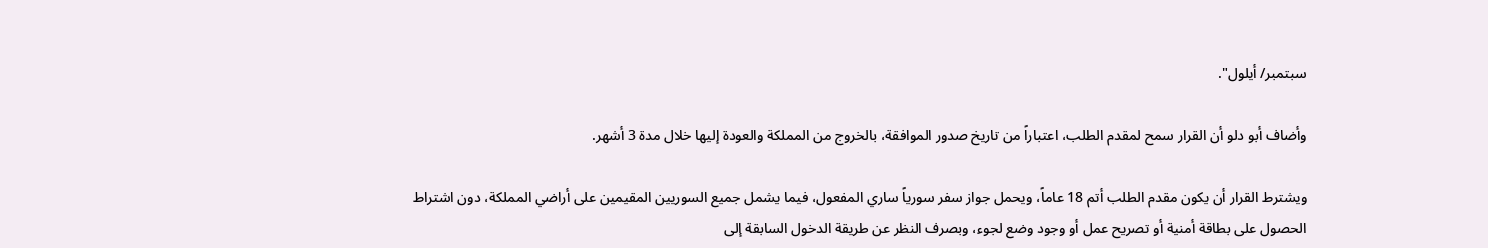سبتمبر/ أيلول".

وأضاف أبو دلو أن القرار سمح لمقدم الطلب، اعتباراً من تاريخ صدور الموافقة، بالخروج من المملكة والعودة إليها خلال مدة 3 أشهر.

ويشترط القرار أن يكون مقدم الطلب أتم 18 عاماً، ويحمل جواز سفر سورياً ساري المفعول، فيما يشمل جميع السوريين المقيمين على أراضي المملكة، دون اشتراط الحصول على بطاقة أمنية أو تصريح عمل أو وجود وضع لجوء، وبصرف النظر عن طريقة الدخول السابقة إلى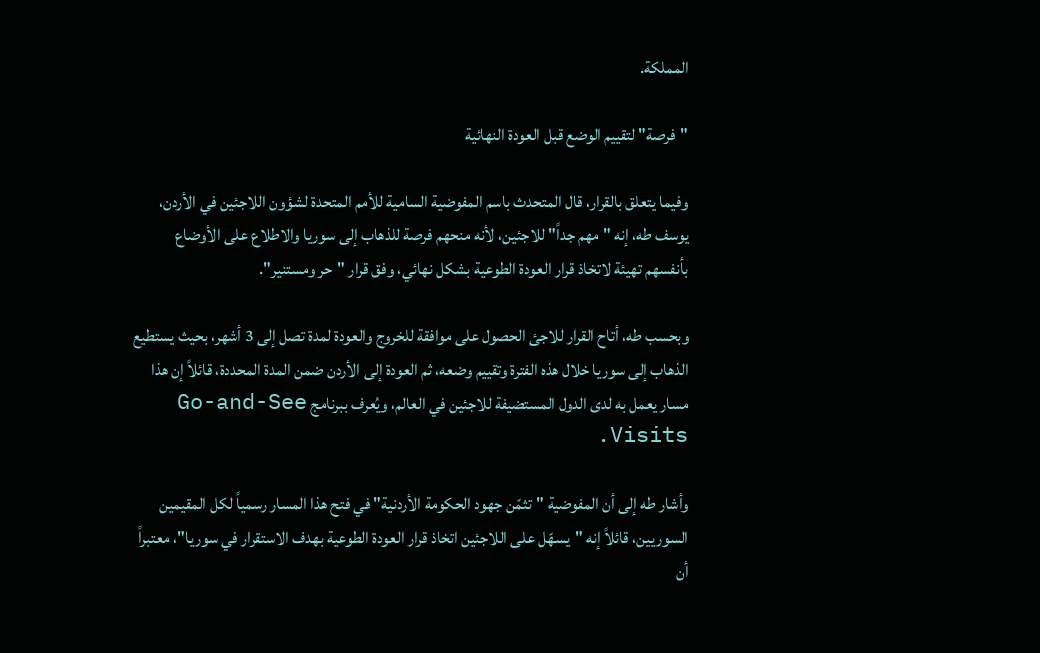المملكة.

"فرصة" لتقييم الوضع قبل العودة النهائية

وفيما يتعلق بالقرار، قال المتحدث باسم المفوضية السامية للأمم المتحدة لشؤون اللاجئين في الأردن، يوسف طه، إنه "مهم جداً" للاجئين، لأنه منحهم فرصة للذهاب إلى سوريا والاطلاع على الأوضاع بأنفسهم تهيئة لاتخاذ قرار العودة الطوعية بشكل نهائي، وفق قرار "حر ومستنير".

وبحسب طه، أتاح القرار للاجئ الحصول على موافقة للخروج والعودة لمدة تصل إلى 3 أشهر، بحيث يستطيع الذهاب إلى سوريا خلال هذه الفترة وتقييم وضعه، ثم العودة إلى الأردن ضمن المدة المحددة، قائلاً إن هذا مسار يعمل به لدى الدول المستضيفة للاجئين في العالم، ويُعرف ببرنامج Go-and-See Visits.

وأشار طه إلى أن المفوضية "تثمّن جهود الحكومة الأردنية" في فتح هذا المسار رسمياً لكل المقيمين السوريين، قائلاً إنه "يسهّل على اللاجئين اتخاذ قرار العودة الطوعية بهدف الاستقرار في سوريا"، معتبراً أن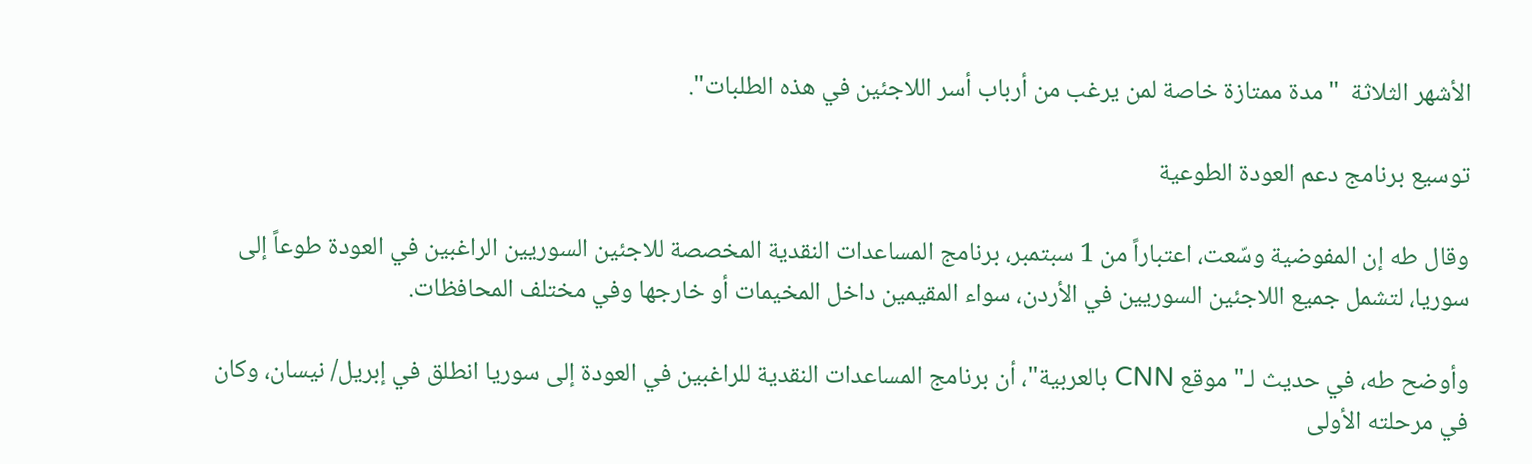الأشهر الثلاثة  "مدة ممتازة خاصة لمن يرغب من أرباب أسر اللاجئين في هذه الطلبات".

توسيع برنامج دعم العودة الطوعية

وقال طه إن المفوضية وسّعت، اعتباراً من 1 سبتمبر، برنامج المساعدات النقدية المخصصة للاجئين السوريين الراغبين في العودة طوعاً إلى سوريا، لتشمل جميع اللاجئين السوريين في الأردن، سواء المقيمين داخل المخيمات أو خارجها وفي مختلف المحافظات.

وأوضح طه، في حديث لـ"موقع CNN بالعربية"، أن برنامج المساعدات النقدية للراغبين في العودة إلى سوريا انطلق في إبريل/ نيسان، وكان في مرحلته الأولى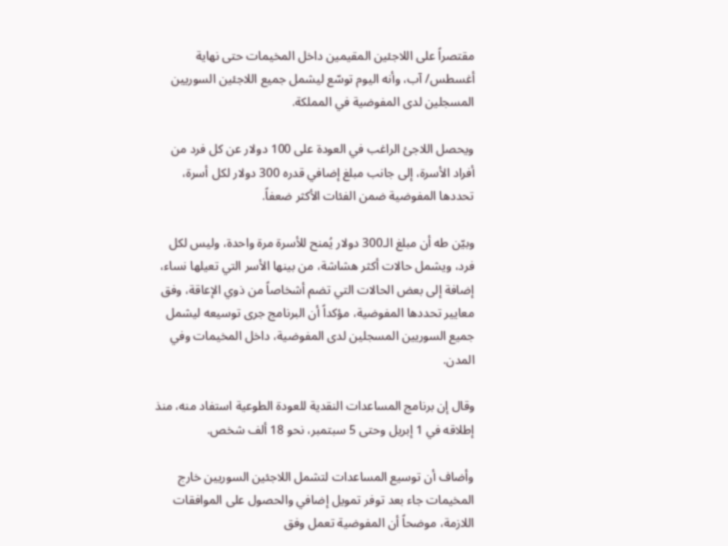مقتصراً على اللاجئين المقيمين داخل المخيمات حتى نهاية أغسطس/ آب، وأنه اليوم توسّع ليشمل جميع اللاجئين السوريين المسجلين لدى المفوضية في المملكة.

ويحصل اللاجئ الراغب في العودة على 100 دولار عن كل فرد من أفراد الأسرة، إلى جانب مبلغ إضافي قدره 300 دولار لكل أسرة، تحددها المفوضية ضمن الفئات الأكثر ضعفاً.

وبيّن طه أن مبلغ الـ300 دولار يُمنح للأسرة مرة واحدة، وليس لكل فرد، ويشمل حالات أكثر هشاشة، من بينها الأسر التي تعيلها نساء، إضافة إلى بعض الحالات التي تضم أشخاصاً من ذوي الإعاقة، وفق معايير تحددها المفوضية، مؤكداً أن البرنامج جرى توسيعه ليشمل جميع السوريين المسجلين لدى المفوضية، داخل المخيمات وفي المدن.

وقال إن برنامج المساعدات النقدية للعودة الطوعية استفاد منه، منذ إطلاقه في 1 إبريل وحتى 5 سبتمبر، نحو 18 ألف شخص.

وأضاف أن توسيع المساعدات لتشمل اللاجئين السوريين خارج المخيمات جاء بعد توفر تمويل إضافي والحصول على الموافقات اللازمة، موضحاً أن المفوضية تعمل وفق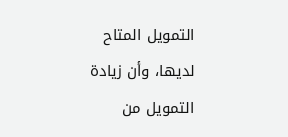التمويل المتاح لديها، وأن زيادة التمويل من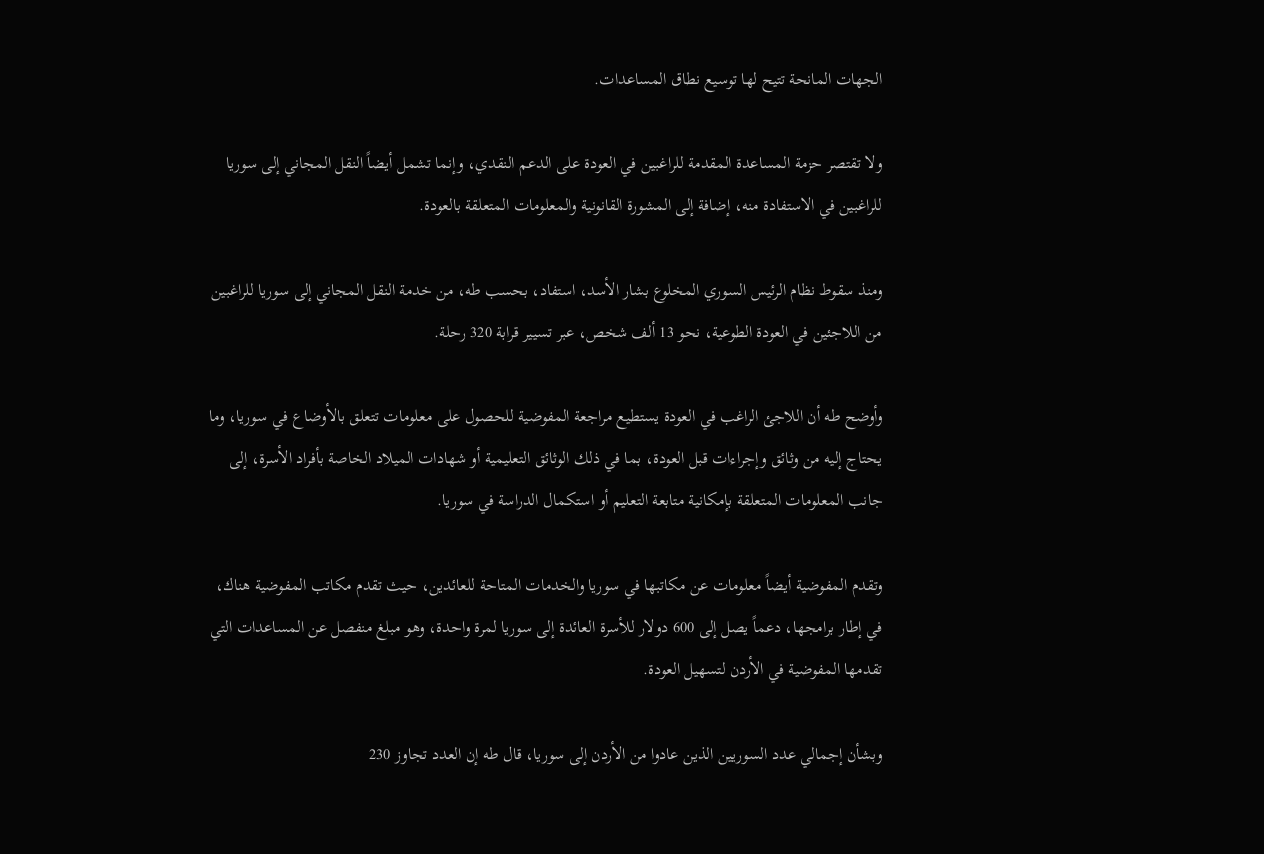الجهات المانحة تتيح لها توسيع نطاق المساعدات.

ولا تقتصر حزمة المساعدة المقدمة للراغبين في العودة على الدعم النقدي، وإنما تشمل أيضاً النقل المجاني إلى سوريا للراغبين في الاستفادة منه، إضافة إلى المشورة القانونية والمعلومات المتعلقة بالعودة.

ومنذ سقوط نظام الرئيس السوري المخلوع بشار الأسد، استفاد، بحسب طه، من خدمة النقل المجاني إلى سوريا للراغبين من اللاجئين في العودة الطوعية، نحو 13 ألف شخص، عبر تسيير قرابة 320 رحلة.

وأوضح طه أن اللاجئ الراغب في العودة يستطيع مراجعة المفوضية للحصول على معلومات تتعلق بالأوضاع في سوريا، وما يحتاج إليه من وثائق وإجراءات قبل العودة، بما في ذلك الوثائق التعليمية أو شهادات الميلاد الخاصة بأفراد الأسرة، إلى جانب المعلومات المتعلقة بإمكانية متابعة التعليم أو استكمال الدراسة في سوريا.

وتقدم المفوضية أيضاً معلومات عن مكاتبها في سوريا والخدمات المتاحة للعائدين، حيث تقدم مكاتب المفوضية هناك، في إطار برامجها، دعماً يصل إلى 600 دولار للأسرة العائدة إلى سوريا لمرة واحدة، وهو مبلغ منفصل عن المساعدات التي تقدمها المفوضية في الأردن لتسهيل العودة.

وبشأن إجمالي عدد السوريين الذين عادوا من الأردن إلى سوريا، قال طه إن العدد تجاوز 230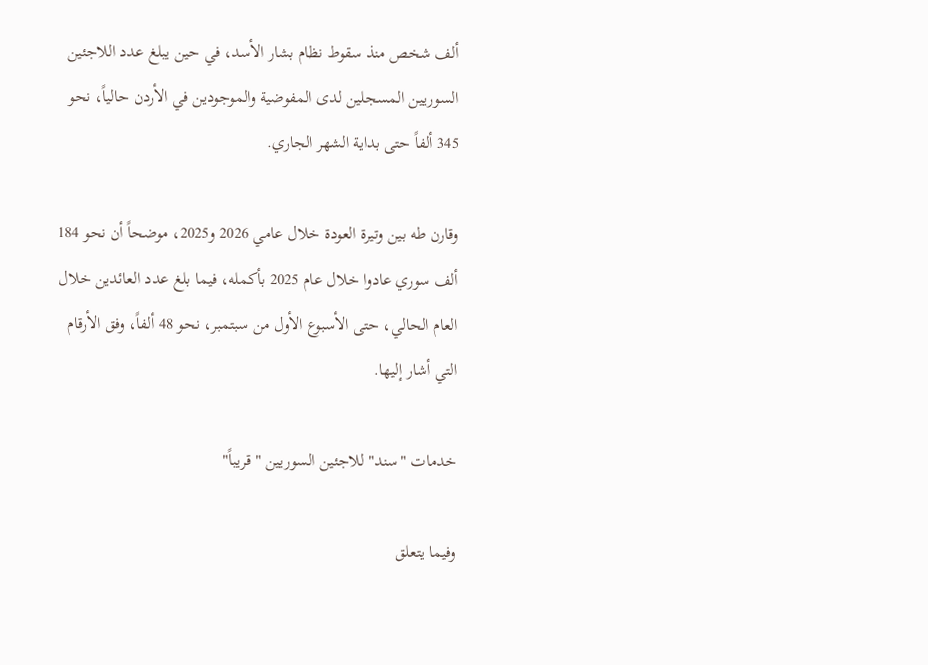ألف شخص منذ سقوط نظام بشار الأسد، في حين يبلغ عدد اللاجئين السوريين المسجلين لدى المفوضية والموجودين في الأردن حالياً، نحو 345 ألفاً حتى بداية الشهر الجاري.

وقارن طه بين وتيرة العودة خلال عامي 2026 و2025، موضحاً أن نحو 184 ألف سوري عادوا خلال عام 2025 بأكمله، فيما بلغ عدد العائدين خلال العام الحالي، حتى الأسبوع الأول من سبتمبر، نحو 48 ألفاً، وفق الأرقام التي أشار إليها.

خدمات "سند" للاجئين السوريين "قريباً"

وفيما يتعلق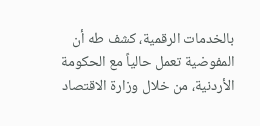بالخدمات الرقمية، كشف طه أن المفوضية تعمل حالياً مع الحكومة الأردنية، من خلال وزارة الاقتصاد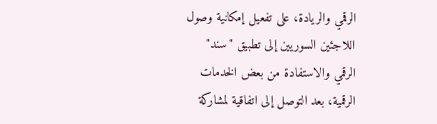الرقمي والريادة، على تفعيل إمكانية وصول اللاجئين السوريين إلى تطبيق "سند" الرقمي والاستفادة من بعض الخدمات الرقمية، بعد التوصل إلى اتفاقية لمشاركة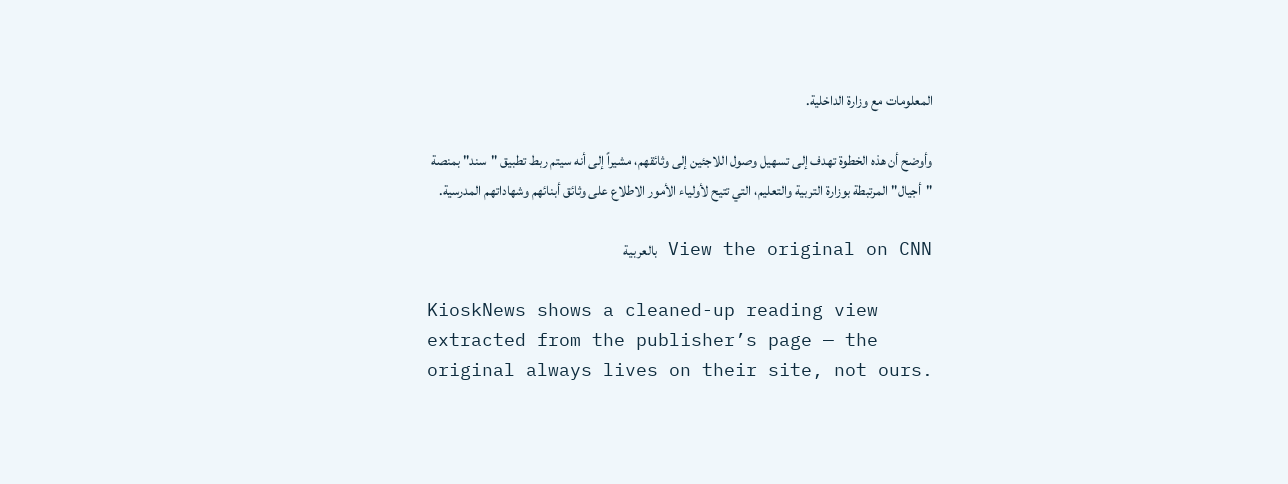المعلومات مع وزارة الداخلية.

وأوضح أن هذه الخطوة تهدف إلى تسهيل وصول اللاجئين إلى وثائقهم، مشيراً إلى أنه سيتم ربط تطبيق "سند" بمنصة "أجيال" المرتبطة بوزارة التربية والتعليم، التي تتيح لأولياء الأمور الاطلاع على وثائق أبنائهم وشهاداتهم المدرسية.

View the original on CNN بالعربية

KioskNews shows a cleaned-up reading view extracted from the publisher’s page — the original always lives on their site, not ours.